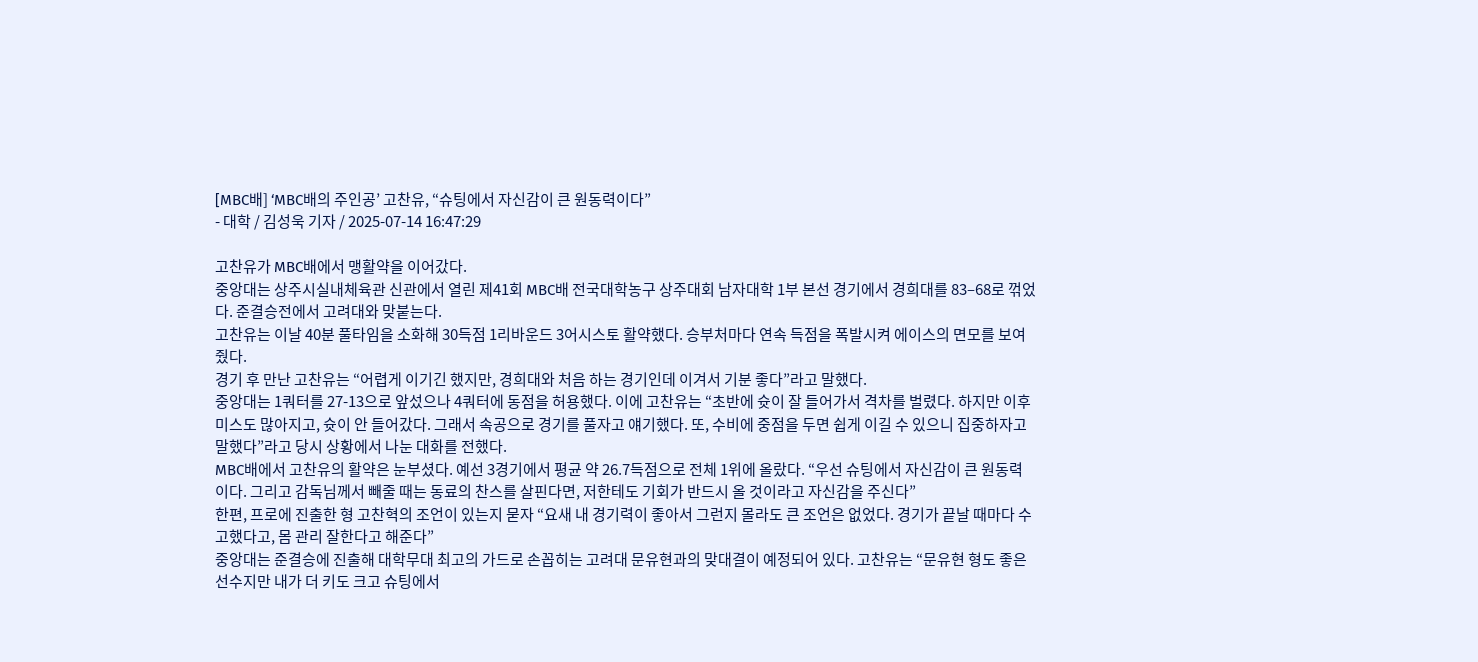[MBC배] ‘MBC배의 주인공’ 고찬유, “슈팅에서 자신감이 큰 원동력이다”
- 대학 / 김성욱 기자 / 2025-07-14 16:47:29

고찬유가 MBC배에서 맹활약을 이어갔다.
중앙대는 상주시실내체육관 신관에서 열린 제41회 MBC배 전국대학농구 상주대회 남자대학 1부 본선 경기에서 경희대를 83–68로 꺾었다. 준결승전에서 고려대와 맞붙는다.
고찬유는 이날 40분 풀타임을 소화해 30득점 1리바운드 3어시스토 활약했다. 승부처마다 연속 득점을 폭발시켜 에이스의 면모를 보여줬다.
경기 후 만난 고찬유는 “어렵게 이기긴 했지만, 경희대와 처음 하는 경기인데 이겨서 기분 좋다”라고 말했다.
중앙대는 1쿼터를 27-13으로 앞섰으나 4쿼터에 동점을 허용했다. 이에 고찬유는 “초반에 슛이 잘 들어가서 격차를 벌렸다. 하지만 이후 미스도 많아지고, 슛이 안 들어갔다. 그래서 속공으로 경기를 풀자고 얘기했다. 또, 수비에 중점을 두면 쉽게 이길 수 있으니 집중하자고 말했다”라고 당시 상황에서 나눈 대화를 전했다.
MBC배에서 고찬유의 활약은 눈부셨다. 예선 3경기에서 평균 약 26.7득점으로 전체 1위에 올랐다. “우선 슈팅에서 자신감이 큰 원동력이다. 그리고 감독님께서 빼줄 때는 동료의 찬스를 살핀다면, 저한테도 기회가 반드시 올 것이라고 자신감을 주신다”
한편, 프로에 진출한 형 고찬혁의 조언이 있는지 묻자 “요새 내 경기력이 좋아서 그런지 몰라도 큰 조언은 없었다. 경기가 끝날 때마다 수고했다고, 몸 관리 잘한다고 해준다”
중앙대는 준결승에 진출해 대학무대 최고의 가드로 손꼽히는 고려대 문유현과의 맞대결이 예정되어 있다. 고찬유는 “문유현 형도 좋은 선수지만 내가 더 키도 크고 슈팅에서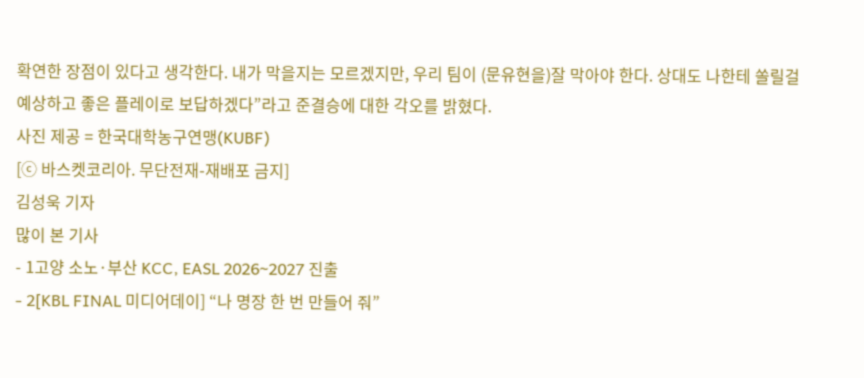확연한 장점이 있다고 생각한다. 내가 막을지는 모르겠지만, 우리 팀이 (문유현을)잘 막아야 한다. 상대도 나한테 쏠릴걸 예상하고 좋은 플레이로 보답하겠다”라고 준결승에 대한 각오를 밝혔다.
사진 제공 = 한국대학농구연맹(KUBF)
[ⓒ 바스켓코리아. 무단전재-재배포 금지]
김성욱 기자
많이 본 기사
- 1고양 소노·부산 KCC, EASL 2026~2027 진출
- 2[KBL FINAL 미디어데이] “나 명장 한 번 만들어 줘”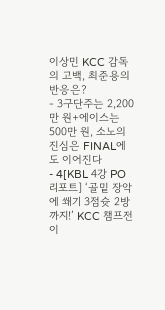이상민 KCC 감독의 고백, 최준용의 반응은?
- 3구단주는 2,200만 원+에이스는 500만 원, 소노의 진심은 FINAL에도 이어진다
- 4[KBL 4강 PO 리포트] ‘골밑 장악에 쐐기 3점슛 2방까지!’ KCC 챔프전 이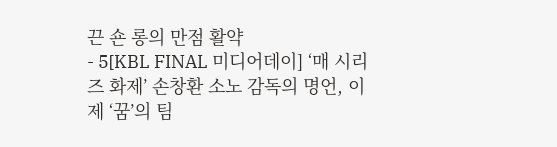끈 숀 롱의 만점 활약
- 5[KBL FINAL 미디어데이] ‘매 시리즈 화제’ 손창환 소노 감독의 명언, 이제 ‘꿈’의 팀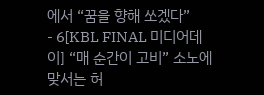에서 “꿈을 향해 쏘겠다”
- 6[KBL FINAL 미디어데이] “매 순간이 고비” 소노에 맞서는 허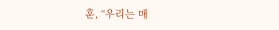훈, “우리는 매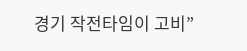경기 작전타임이 고비”